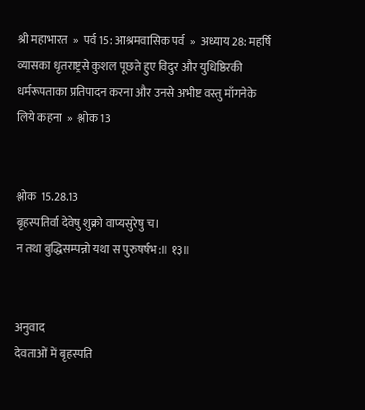श्री महाभारत  »  पर्व 15: आश्रमवासिक पर्व  »  अध्याय 28: महर्षि व्यासका धृतराष्ट्रसे कुशल पूछते हुए विदुर और युधिष्ठिरकी धर्मरूपताका प्रतिपादन करना और उनसे अभीष्ट वस्तु माँगनेके लिये कहना  »  श्लोक 13


श्लोक  15.28.13
बृहस्पतिर्वा देवेषु शुक्रो वाप्यसुरेषु च।
न तथा बुद्धिसम्पन्नो यथा स पुरुषर्षभ:॥ १३॥


अनुवाद
देवताओं में बृहस्पति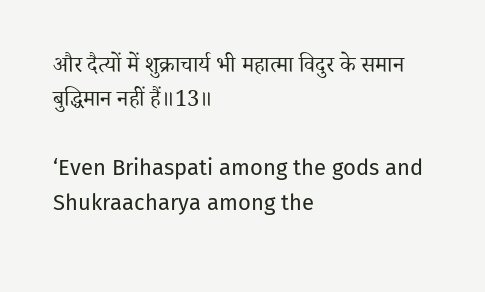और दैत्यों में शुक्राचार्य भी महात्मा विदुर के समान बुद्धिमान नहीं हैं॥13॥

‘Even Brihaspati among the gods and Shukraacharya among the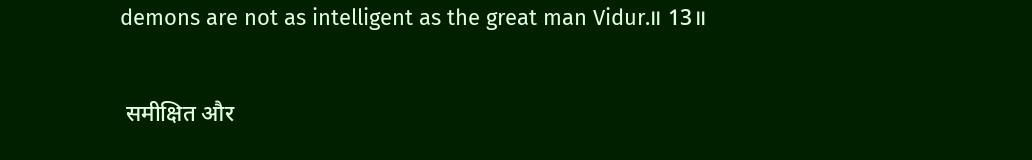demons are not as intelligent as the great man Vidur.॥ 13॥

 समीक्षित और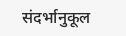संदर्भानुकूल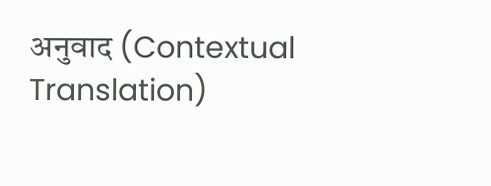अनुवाद (Contextual Translation)